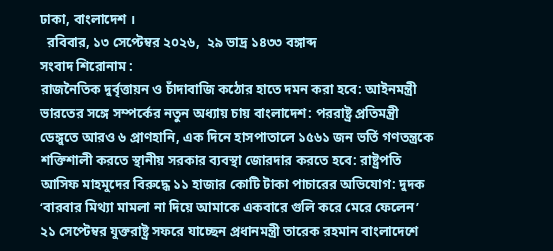ঢাকা, বাংলাদেশ ।
  রবিবার, ১৩ সেপ্টেম্বর ২০২৬,  ২৯ ভাদ্র ১৪৩৩ বঙ্গাব্দ
সংবাদ শিরোনাম :
রাজনৈতিক দুর্বৃত্তায়ন ও চাঁদাবাজি কঠোর হাতে দমন করা হবে: আইনমন্ত্রী ভারতের সঙ্গে সম্পর্কের নতুন অধ্যায় চায় বাংলাদেশ: পররাষ্ট্র প্রতিমন্ত্রী ডেঙ্গুতে আরও ৬ প্রাণহানি, এক দিনে হাসপাতালে ১৫৬১ জন ভর্তি গণতন্ত্রকে শক্তিশালী করতে স্থানীয় সরকার ব্যবস্থা জোরদার করতে হবে: রাষ্ট্রপতি আসিফ মাহমুদের বিরুদ্ধে ১১ হাজার কোটি টাকা পাচারের অভিযোগ: দুদক ‘বারবার মিথ্যা মামলা না দিয়ে আমাকে একবারে গুলি করে মেরে ফেলেন’ ২১ সেপ্টেম্বর যুক্তরাষ্ট্র সফরে যাচ্ছেন প্রধানমন্ত্রী তারেক রহমান বাংলাদেশে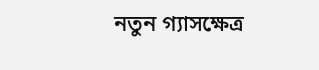নতুন গ্যাসক্ষেত্র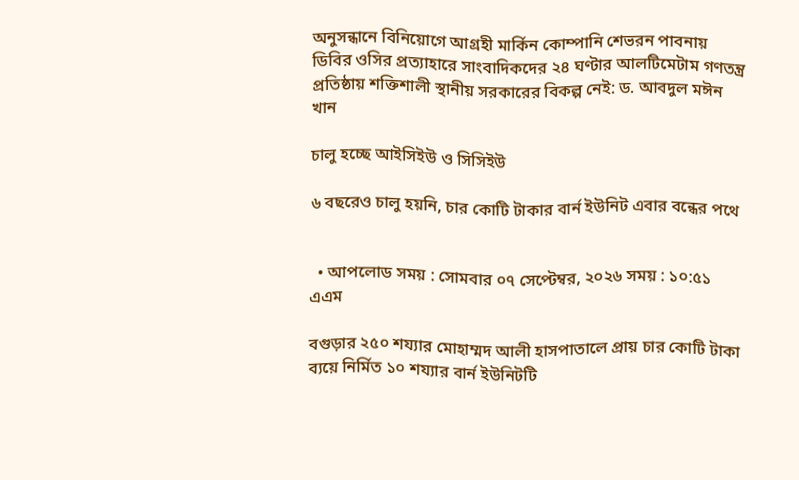অনুসন্ধানে বিনিয়োগে আগ্রহী মার্কিন কোম্পানি শেভরন পাবনায় ডিবির ওসির প্রত্যাহারে সাংবাদিকদের ২৪ ঘণ্টার আলটিমেটাম গণতন্ত্র প্রতিষ্ঠায় শক্তিশালী স্থানীয় সরকারের বিকল্প নেই: ড. আবদুল মঈন খান

চালু হচ্ছে আইসিইউ ও সিসিইউ

৬ বছরেও চালু হয়নি, চার কোটি টাকার বার্ন ইউনিট এবার বন্ধের পথে


  • আপলোড সময় : সোমবার ০৭ সেপ্টেম্বর, ২০২৬ সময় : ১০:৫১ এএম

বগুড়ার ২৫০ শয্যার মোহাম্মদ আলী হাসপাতালে প্রায় চার কোটি টাকা ব্যয়ে নির্মিত ১০ শয্যার বার্ন ইউনিটটি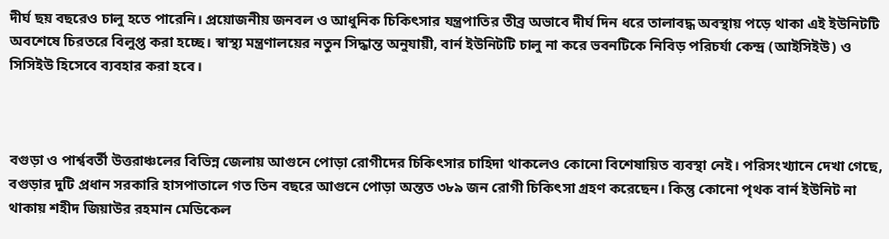দীর্ঘ ছয় বছরেও চালু হতে পারেনি। প্রয়োজনীয় জনবল ও আধুনিক চিকিৎসার যন্ত্রপাতির তীব্র অভাবে দীর্ঘ দিন ধরে তালাবদ্ধ অবস্থায় পড়ে থাকা এই ইউনিটটি অবশেষে চিরতরে বিলুপ্ত করা হচ্ছে। স্বাস্থ্য মন্ত্রণালয়ের নতুন সিদ্ধান্ত অনুযায়ী, বার্ন ইউনিটটি চালু না করে ভবনটিকে নিবিড় পরিচর্যা কেন্দ্র (আইসিইউ) ও সিসিইউ হিসেবে ব্যবহার করা হবে।



বগুড়া ও পার্শ্ববর্তী উত্তরাঞ্চলের বিভিন্ন জেলায় আগুনে পোড়া রোগীদের চিকিৎসার চাহিদা থাকলেও কোনো বিশেষায়িত ব্যবস্থা নেই। পরিসংখ্যানে দেখা গেছে, বগুড়ার দুটি প্রধান সরকারি হাসপাতালে গত তিন বছরে আগুনে পোড়া অন্তত ৩৮৯ জন রোগী চিকিৎসা গ্রহণ করেছেন। কিন্তু কোনো পৃথক বার্ন ইউনিট না থাকায় শহীদ জিয়াউর রহমান মেডিকেল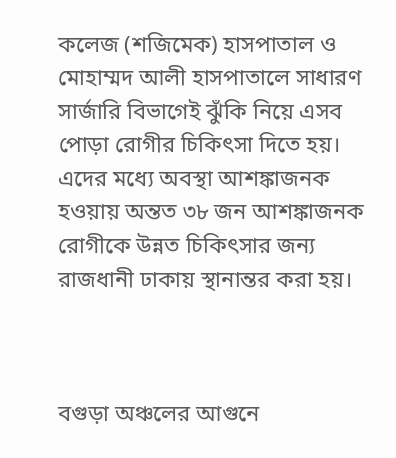কলেজ (শজিমেক) হাসপাতাল ও মোহাম্মদ আলী হাসপাতালে সাধারণ সার্জারি বিভাগেই ঝুঁকি নিয়ে এসব পোড়া রোগীর চিকিৎসা দিতে হয়। এদের মধ্যে অবস্থা আশঙ্কাজনক হওয়ায় অন্তত ৩৮ জন আশঙ্কাজনক রোগীকে উন্নত চিকিৎসার জন্য রাজধানী ঢাকায় স্থানান্তর করা হয়।



বগুড়া অঞ্চলের আগুনে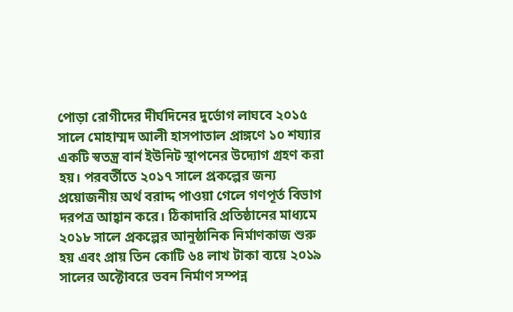পোড়া রোগীদের দীর্ঘদিনের দুর্ভোগ লাঘবে ২০১৫ সালে মোহাম্মদ আলী হাসপাতাল প্রাঙ্গণে ১০ শয্যার একটি স্বতন্ত্র বার্ন ইউনিট স্থাপনের উদ্যোগ গ্রহণ করা হয়। পরবর্তীতে ২০১৭ সালে প্রকল্পের জন্য প্রয়োজনীয় অর্থ বরাদ্দ পাওয়া গেলে গণপূর্ত বিভাগ দরপত্র আহ্বান করে। ঠিকাদারি প্রতিষ্ঠানের মাধ্যমে ২০১৮ সালে প্রকল্পের আনুষ্ঠানিক নির্মাণকাজ শুরু হয় এবং প্রায় তিন কোটি ৬৪ লাখ টাকা ব্যয়ে ২০১৯ সালের অক্টোবরে ভবন নির্মাণ সম্পন্ন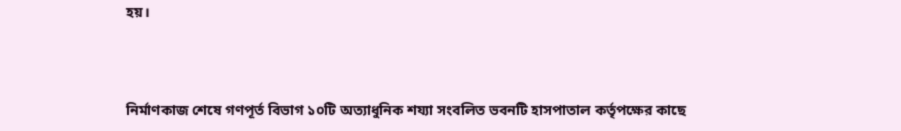হয়।



নির্মাণকাজ শেষে গণপূর্ত বিভাগ ১০টি অত্যাধুনিক শয্যা সংবলিত ভবনটি হাসপাতাল কর্তৃপক্ষের কাছে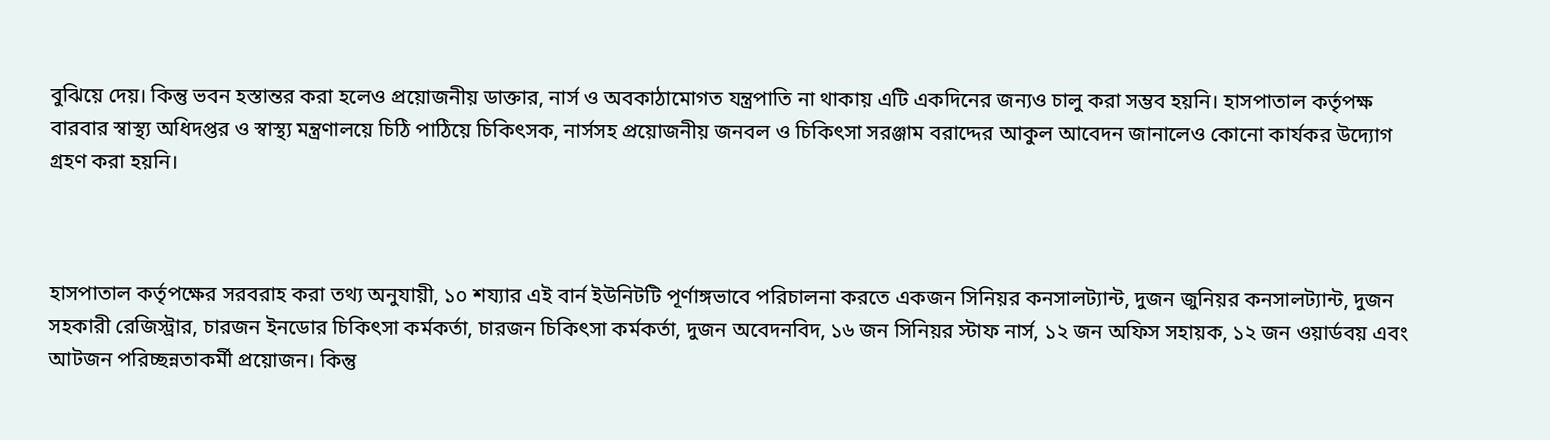বুঝিয়ে দেয়। কিন্তু ভবন হস্তান্তর করা হলেও প্রয়োজনীয় ডাক্তার, নার্স ও অবকাঠামোগত যন্ত্রপাতি না থাকায় এটি একদিনের জন্যও চালু করা সম্ভব হয়নি। হাসপাতাল কর্তৃপক্ষ বারবার স্বাস্থ্য অধিদপ্তর ও স্বাস্থ্য মন্ত্রণালয়ে চিঠি পাঠিয়ে চিকিৎসক, নার্সসহ প্রয়োজনীয় জনবল ও চিকিৎসা সরঞ্জাম বরাদ্দের আকুল আবেদন জানালেও কোনো কার্যকর উদ্যোগ গ্রহণ করা হয়নি।



হাসপাতাল কর্তৃপক্ষের সরবরাহ করা তথ্য অনুযায়ী, ১০ শয্যার এই বার্ন ইউনিটটি পূর্ণাঙ্গভাবে পরিচালনা করতে একজন সিনিয়র কনসালট্যান্ট, দুজন জুনিয়র কনসালট্যান্ট, দুজন সহকারী রেজিস্ট্রার, চারজন ইনডোর চিকিৎসা কর্মকর্তা, চারজন চিকিৎসা কর্মকর্তা, দুজন অবেদনবিদ, ১৬ জন সিনিয়র স্টাফ নার্স, ১২ জন অফিস সহায়ক, ১২ জন ওয়ার্ডবয় এবং আটজন পরিচ্ছন্নতাকর্মী প্রয়োজন। কিন্তু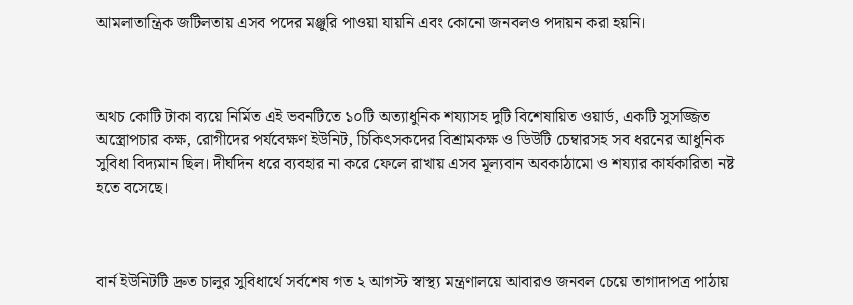আমলাতান্ত্রিক জটিলতায় এসব পদের মঞ্জুরি পাওয়া যায়নি এবং কোনো জনবলও পদায়ন করা হয়নি।



অথচ কোটি টাকা ব্যয়ে নির্মিত এই ভবনটিতে ১০টি অত্যাধুনিক শয্যাসহ দুটি বিশেষায়িত ওয়ার্ড, একটি সুসজ্জিত অস্ত্রোপচার কক্ষ, রোগীদের পর্যবেক্ষণ ইউনিট, চিকিৎসকদের বিশ্রামকক্ষ ও ডিউটি চেম্বারসহ সব ধরনের আধুনিক সুবিধা বিদ্যমান ছিল। দীর্ঘদিন ধরে ব্যবহার না করে ফেলে রাখায় এসব মূল্যবান অবকাঠামো ও শয্যার কার্যকারিতা নষ্ট হতে বসেছে।



বার্ন ইউনিটটি দ্রুত চালুর সুবিধার্থে সর্বশেষ গত ২ আগস্ট স্বাস্থ্য মন্ত্রণালয়ে আবারও জনবল চেয়ে তাগাদাপত্র পাঠায়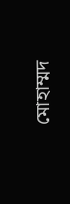মোহাম্মদ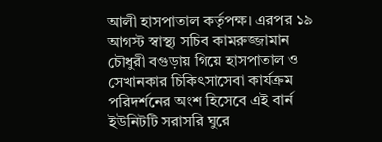আলী হাসপাতাল কর্তৃপক্ষ। এরপর ১৯ আগস্ট স্বাস্থ্য সচিব কামরুজ্জামান চৌধুরী বগুড়ায় গিয়ে হাসপাতাল ও সেখানকার চিকিৎসাসেবা কার্যক্রম পরিদর্শনের অংশ হিসেবে এই বার্ন ইউনিটটি সরাসরি ঘুরে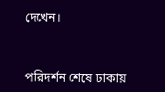দেখেন।



পরিদর্শন শেষে ঢাকায়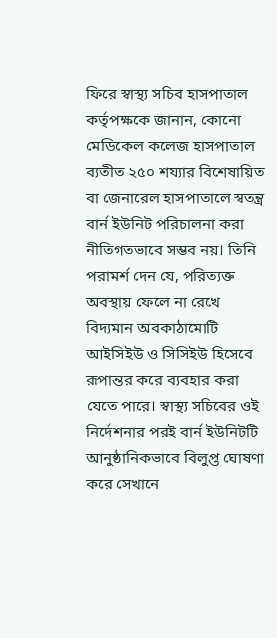ফিরে স্বাস্থ্য সচিব হাসপাতাল কর্তৃপক্ষকে জানান, কোনো মেডিকেল কলেজ হাসপাতাল ব্যতীত ২৫০ শয্যার বিশেষায়িত বা জেনারেল হাসপাতালে স্বতন্ত্র বার্ন ইউনিট পরিচালনা করা নীতিগতভাবে সম্ভব নয়। তিনি পরামর্শ দেন যে, পরিত্যক্ত অবস্থায় ফেলে না রেখে বিদ্যমান অবকাঠামোটি আইসিইউ ও সিসিইউ হিসেবে রূপান্তর করে ব্যবহার করা যেতে পারে। স্বাস্থ্য সচিবের ওই নির্দেশনার পরই বার্ন ইউনিটটি আনুষ্ঠানিকভাবে বিলুপ্ত ঘোষণা করে সেখানে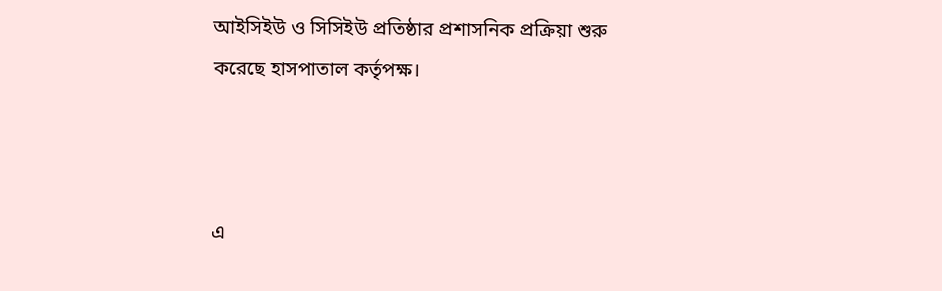আইসিইউ ও সিসিইউ প্রতিষ্ঠার প্রশাসনিক প্রক্রিয়া শুরু করেছে হাসপাতাল কর্তৃপক্ষ।



এ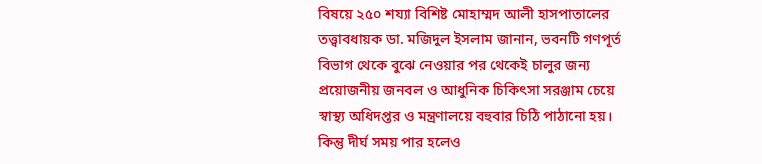বিষয়ে ২৫০ শয্যা বিশিষ্ট মোহাম্মদ আলী হাসপাতালের তত্ত্বাবধায়ক ডা. মজিদুল ইসলাম জানান, ভবনটি গণপূর্ত বিভাগ থেকে বুঝে নেওয়ার পর থেকেই চালুর জন্য প্রয়োজনীয় জনবল ও আধুনিক চিকিৎসা সরঞ্জাম চেয়ে স্বাস্থ্য অধিদপ্তর ও মন্ত্রণালয়ে বহুবার চিঠি পাঠানো হয়। কিন্তু দীর্ঘ সময় পার হলেও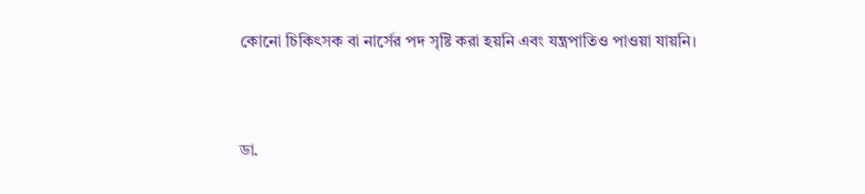কোনো চিকিৎসক বা নার্সের পদ সৃষ্টি করা হয়নি এবং যন্ত্রপাতিও পাওয়া যায়নি।



ডা.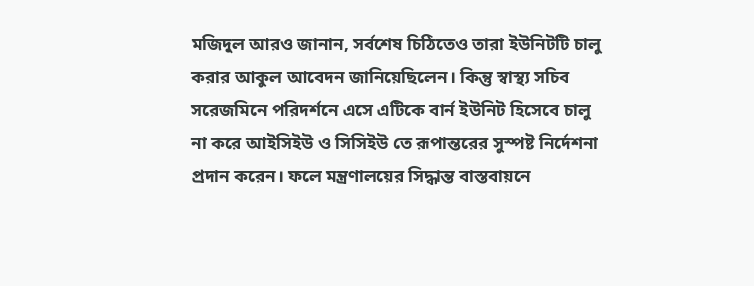মজিদুল আরও জানান, সর্বশেষ চিঠিতেও তারা ইউনিটটি চালু করার আকুল আবেদন জানিয়েছিলেন। কিন্তু স্বাস্থ্য সচিব সরেজমিনে পরিদর্শনে এসে এটিকে বার্ন ইউনিট হিসেবে চালু না করে আইসিইউ ও সিসিইউ তে রূপান্তরের সুস্পষ্ট নির্দেশনা প্রদান করেন। ফলে মন্ত্রণালয়ের সিদ্ধান্ত বাস্তবায়নে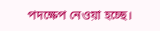পদক্ষেপ নেওয়া হচ্ছে।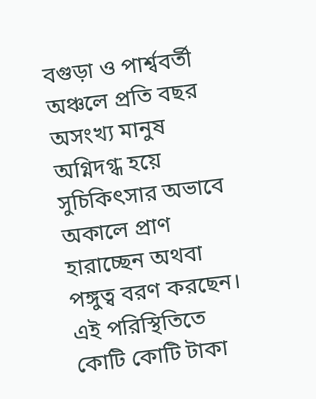বগুড়া ও পার্শ্ববর্তী অঞ্চলে প্রতি বছর অসংখ্য মানুষ অগ্নিদগ্ধ হয়ে সুচিকিৎসার অভাবে অকালে প্রাণ হারাচ্ছেন অথবা পঙ্গুত্ব বরণ করছেন। এই পরিস্থিতিতে কোটি কোটি টাকা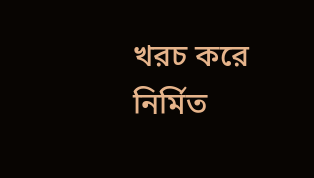খরচ করে নির্মিত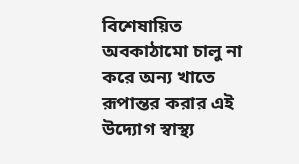বিশেষায়িত অবকাঠামো চালু না করে অন্য খাতে রূপান্তর করার এই উদ্যোগ স্বাস্থ্য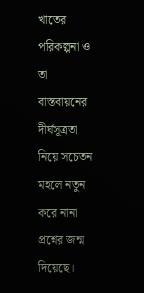খাতের পরিকল্পনা ও তা বাস্তবায়নের দীর্ঘসূত্রতা নিয়ে সচেতন মহলে নতুন করে নানা প্রশ্নের জন্ম দিয়েছে।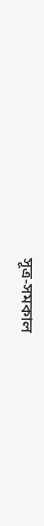সূত্র-সমকাল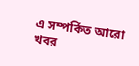এ সম্পর্কিত আরো খবর